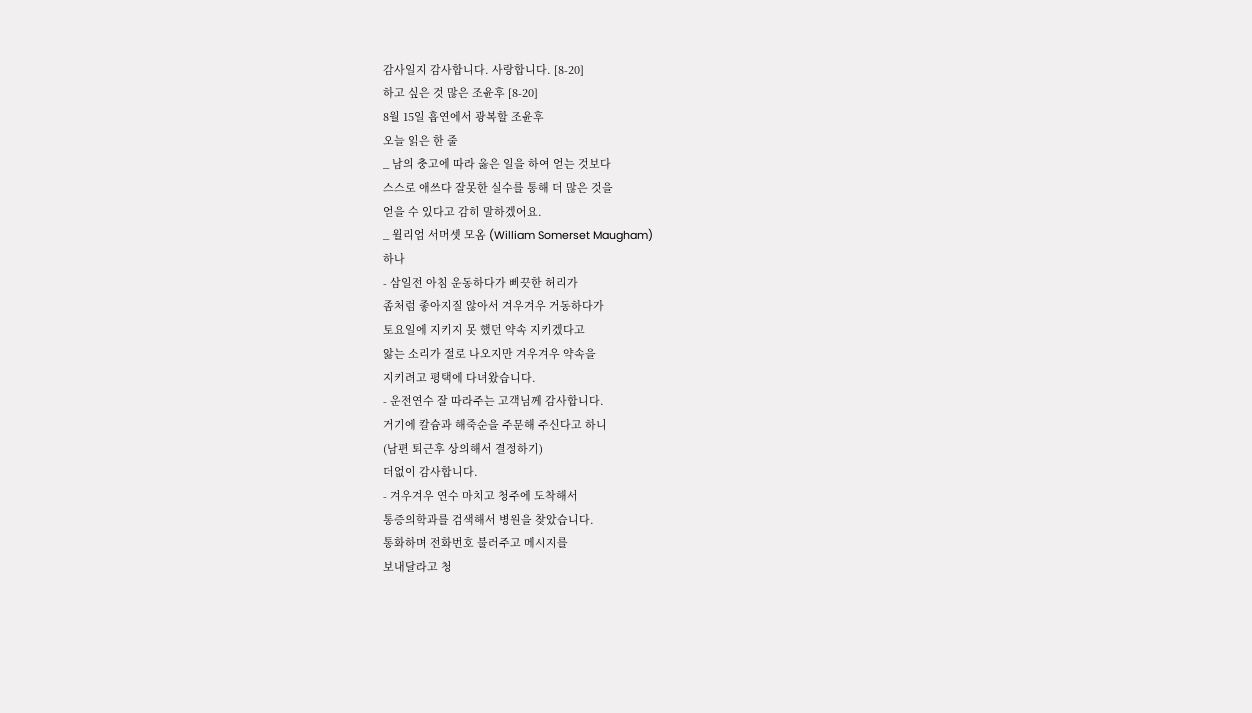감사일지 감사합니다. 사랑합니다. [8-20]
하고 싶은 것 많은 조윤후 [8-20]
8월 15일 흡연에서 광복할 조윤후
오늘 읽은 한 줄
_ 남의 충고에 따라 옳은 일을 하여 얻는 것보다
스스로 애쓰다 잘못한 실수를 통해 더 많은 것을
얻을 수 있다고 감히 말하겠어요.
_ 윌리엄 서머셋 모옴 (William Somerset Maugham)
하나
- 삼일전 아침 운동하다가 삐끗한 허리가
좀처럼 좋아지질 않아서 겨우겨우 거동하다가
토요일에 지키지 못 했던 약속 지키겠다고
앓는 소리가 절로 나오지만 겨우겨우 약속을
지키려고 평택에 다녀왔습니다.
- 운전연수 잘 따라주는 고객님께 감사합니다.
거기에 칼슘과 해죽순을 주문해 주신다고 하니
(남편 퇴근후 상의해서 결정하기)
더없이 감사합니다.
- 겨우겨우 연수 마치고 청주에 도착해서
통증의학과를 검색해서 병원을 찾았습니다.
통화하며 전화번호 불러주고 메시지를
보내달라고 청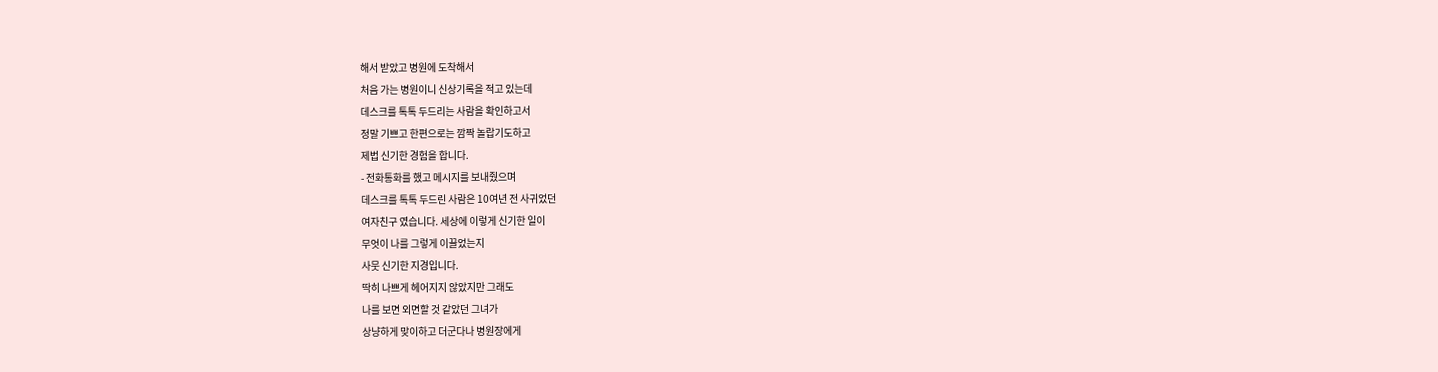해서 받았고 병원에 도착해서
처음 가는 병원이니 신상기록을 적고 있는데
데스크를 톡톡 두드리는 사람을 확인하고서
정말 기쁘고 한편으로는 깜짝 놀랍기도하고
제법 신기한 경험을 합니다.
- 전화통화를 했고 메시지를 보내줬으며
데스크를 톡톡 두드린 사람은 10여년 전 사귀었던
여자친구 였습니다. 세상에 이렇게 신기한 일이
무엇이 나를 그렇게 이끌었는지
사뭇 신기한 지경입니다.
딱히 나쁘게 헤어지지 않았지만 그래도
나를 보면 외면할 것 같았던 그녀가
상냥하게 맞이하고 더군다나 병원장에게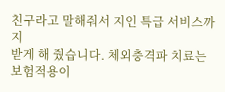친구라고 말해줘서 지인 특급 서비스까지
받게 해 줬습니다. 체외충격파 치료는 보험적용이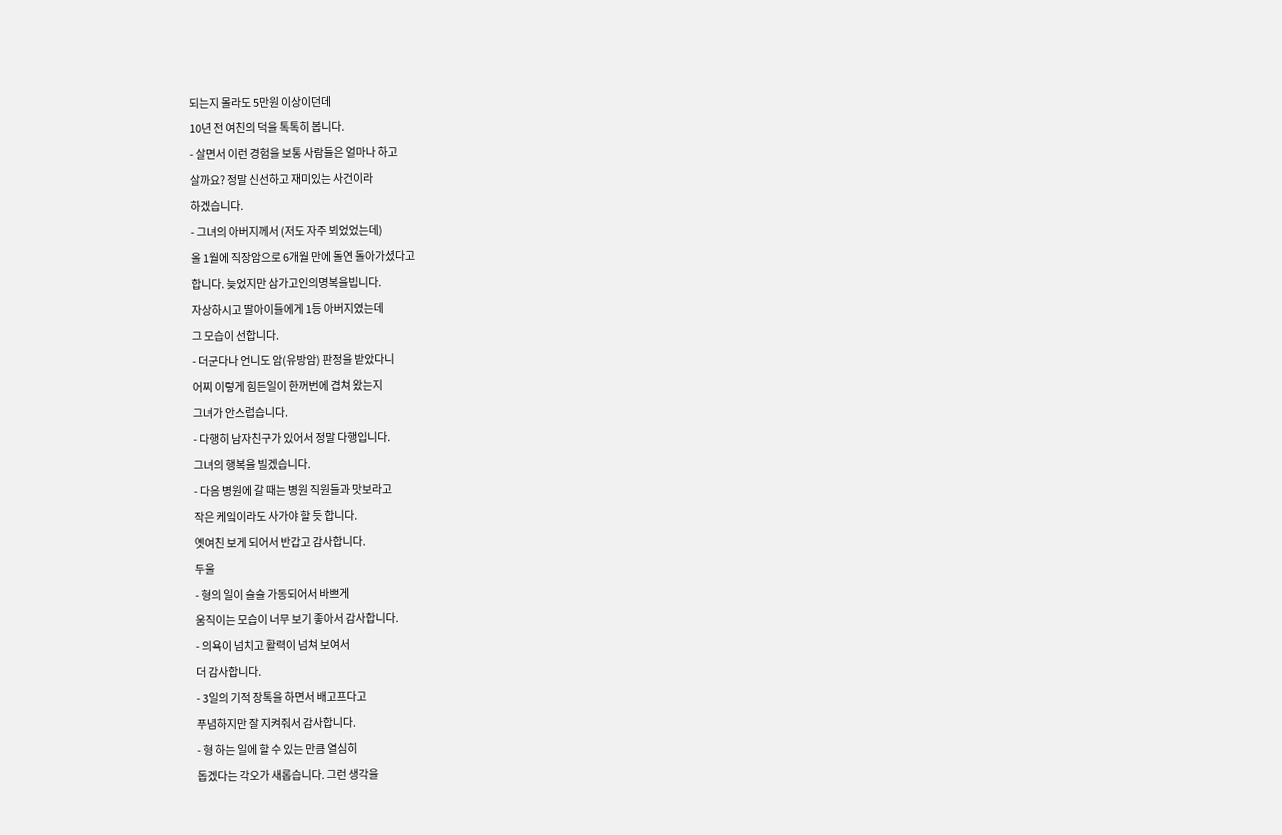되는지 몰라도 5만원 이상이던데
10년 전 여친의 덕을 톡톡히 봅니다.
- 살면서 이런 경험을 보통 사람들은 얼마나 하고
살까요? 정말 신선하고 재미있는 사건이라
하겠습니다.
- 그녀의 아버지께서 (저도 자주 뵈었었는데)
올 1월에 직장암으로 6개월 만에 돌연 돌아가셨다고
합니다. 늦었지만 삼가고인의명복을빕니다.
자상하시고 딸아이들에게 1등 아버지였는데
그 모습이 선합니다.
- 더군다나 언니도 암(유방암) 판정을 받았다니
어찌 이렇게 힘든일이 한꺼번에 겹쳐 왔는지
그녀가 안스럽습니다.
- 다행히 남자친구가 있어서 정말 다행입니다.
그녀의 행복을 빌겠습니다.
- 다음 병원에 갈 때는 병원 직원들과 맛보라고
작은 케잌이라도 사가야 할 듯 합니다.
옛여친 보게 되어서 반갑고 감사합니다.
두울
- 형의 일이 슬슬 가동되어서 바쁘게
움직이는 모습이 너무 보기 좋아서 감사합니다.
- 의욕이 넘치고 활력이 넘쳐 보여서
더 감사합니다.
- 3일의 기적 장톡을 하면서 배고프다고
푸념하지만 잘 지켜줘서 감사합니다.
- 형 하는 일에 할 수 있는 만큼 열심히
돕겠다는 각오가 새롭습니다. 그런 생각을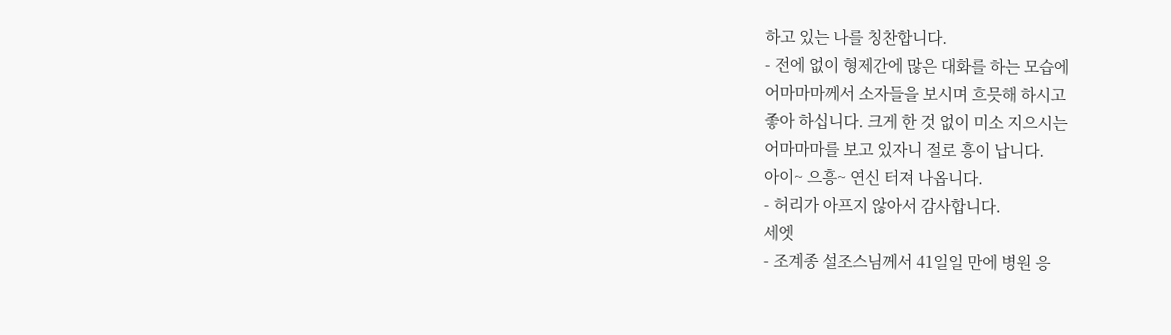하고 있는 나를 칭찬합니다.
- 전에 없이 형제간에 많은 대화를 하는 모습에
어마마마께서 소자들을 보시며 흐믓해 하시고
좋아 하십니다. 크게 한 것 없이 미소 지으시는
어마마마를 보고 있자니 절로 흥이 납니다.
아이~ 으흥~ 연신 터져 나옵니다.
- 허리가 아프지 않아서 감사합니다.
세엣
- 조계종 설조스님께서 41일일 만에 병원 응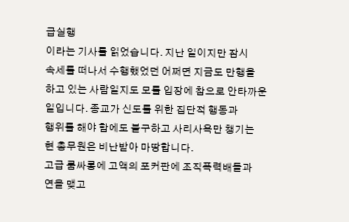급실행
이라는 기사를 읽었습니다. 지난 일이지만 잠시
속세를 떠나서 수행했었던 어쩌면 지금도 만행을
하고 있는 사람일지도 모를 입장에 참으로 안타까운
일입니다. 종교가 신도를 위한 집단적 행동과
행위를 해야 함에도 불구하고 사리사욕만 챙기는
현 총무원은 비난받아 마땅합니다.
고급 룸싸롱에 고액의 포커판에 조직폭력배들과
연을 맺고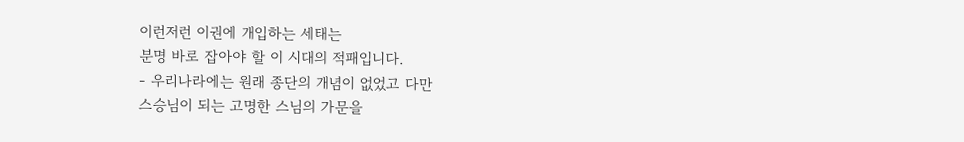이런저런 이권에 개입하는 세태는
분명 바로 잡아야 할 이 시대의 적패입니다.
- 우리나라에는 원래 종단의 개념이 없었고 다만
스승님이 되는 고명한 스님의 가문을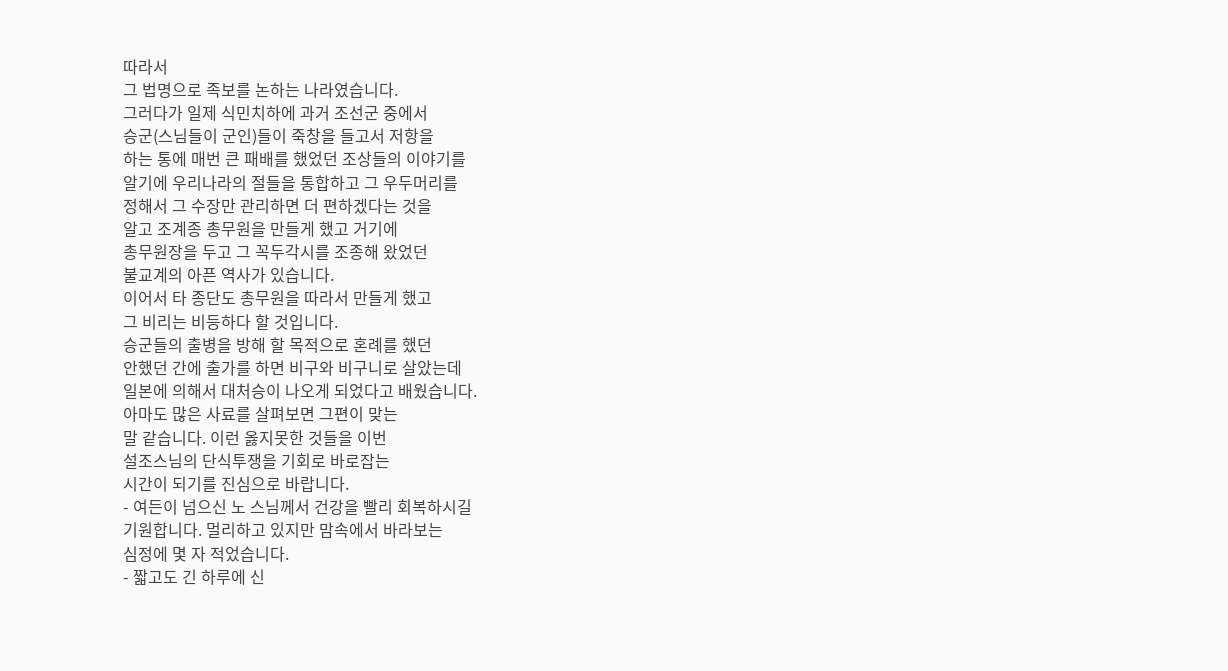따라서
그 법명으로 족보를 논하는 나라였습니다.
그러다가 일제 식민치하에 과거 조선군 중에서
승군(스님들이 군인)들이 죽창을 들고서 저항을
하는 통에 매번 큰 패배를 했었던 조상들의 이야기를
알기에 우리나라의 절들을 통합하고 그 우두머리를
정해서 그 수장만 관리하면 더 편하겠다는 것을
알고 조계종 총무원을 만들게 했고 거기에
총무원장을 두고 그 꼭두각시를 조종해 왔었던
불교계의 아픈 역사가 있습니다.
이어서 타 종단도 총무원을 따라서 만들게 했고
그 비리는 비등하다 할 것입니다.
승군들의 출병을 방해 할 목적으로 혼례를 했던
안했던 간에 출가를 하면 비구와 비구니로 살았는데
일본에 의해서 대처승이 나오게 되었다고 배웠습니다.
아마도 많은 사료를 살펴보면 그편이 맞는
말 같습니다. 이런 옳지못한 것들을 이번
설조스님의 단식투쟁을 기회로 바로잡는
시간이 되기를 진심으로 바랍니다.
- 여든이 넘으신 노 스님께서 건강을 빨리 회복하시길
기원합니다. 멀리하고 있지만 맘속에서 바라보는
심정에 몇 자 적었습니다.
- 짧고도 긴 하루에 신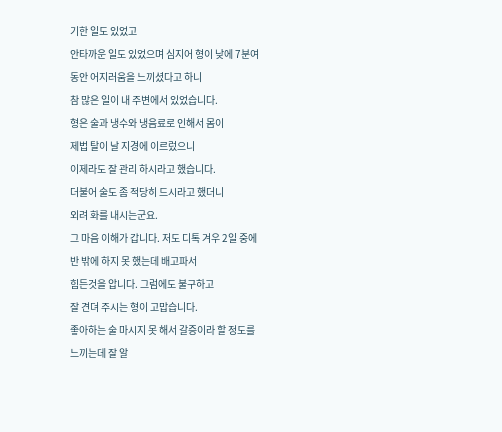기한 일도 있었고
안타까운 일도 있었으며 심지어 형이 낮에 7분여
동안 어지러움을 느끼셨다고 하니
참 많은 일이 내 주변에서 있었습니다.
형은 술과 냉수와 냉음료로 인해서 몸이
제법 탈이 날 지경에 이르렀으니
이제라도 잘 관리 하시라고 했습니다.
더불어 술도 좀 적당히 드시라고 했더니
외려 화를 내시는군요.
그 마음 이해가 갑니다. 저도 디톡 겨우 2일 중에
반 밖에 하지 못 했는데 배고파서
힘든것을 압니다. 그럼에도 불구하고
잘 견뎌 주시는 형이 고맙습니다.
좋아하는 술 마시지 못 해서 갈증이라 할 정도를
느끼는데 잘 알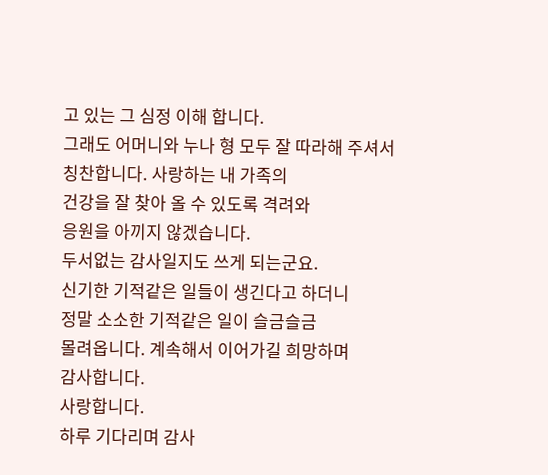고 있는 그 심정 이해 합니다.
그래도 어머니와 누나 형 모두 잘 따라해 주셔서
칭찬합니다. 사랑하는 내 가족의
건강을 잘 찾아 올 수 있도록 격려와
응원을 아끼지 않겠습니다.
두서없는 감사일지도 쓰게 되는군요.
신기한 기적같은 일들이 생긴다고 하더니
정말 소소한 기적같은 일이 슬금슬금
몰려옵니다. 계속해서 이어가길 희망하며
감사합니다.
사랑합니다.
하루 기다리며 감사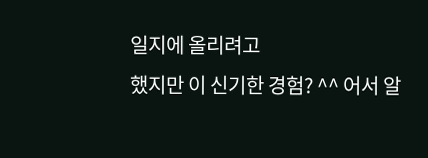일지에 올리려고
했지만 이 신기한 경험? ^^ 어서 알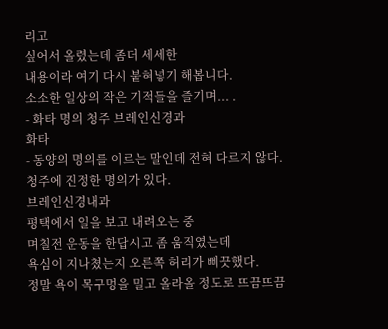리고
싶어서 올렸는데 좀더 세세한
내용이라 여기 다시 붙혀넣기 해봅니다.
소소한 일상의 작은 기적들을 즐기며... .
- 화타 명의 청주 브레인신경과
화타
- 동양의 명의를 이르는 말인데 전혀 다르지 않다.
청주에 진정한 명의가 있다.
브레인신경내과
평택에서 일을 보고 내려오는 중
며칠전 운동을 한답시고 좀 움직였는데
욕심이 지나쳤는지 오른쪽 허리가 삐끗했다.
정말 욕이 목구멍을 밀고 올라올 정도로 뜨끔뜨끔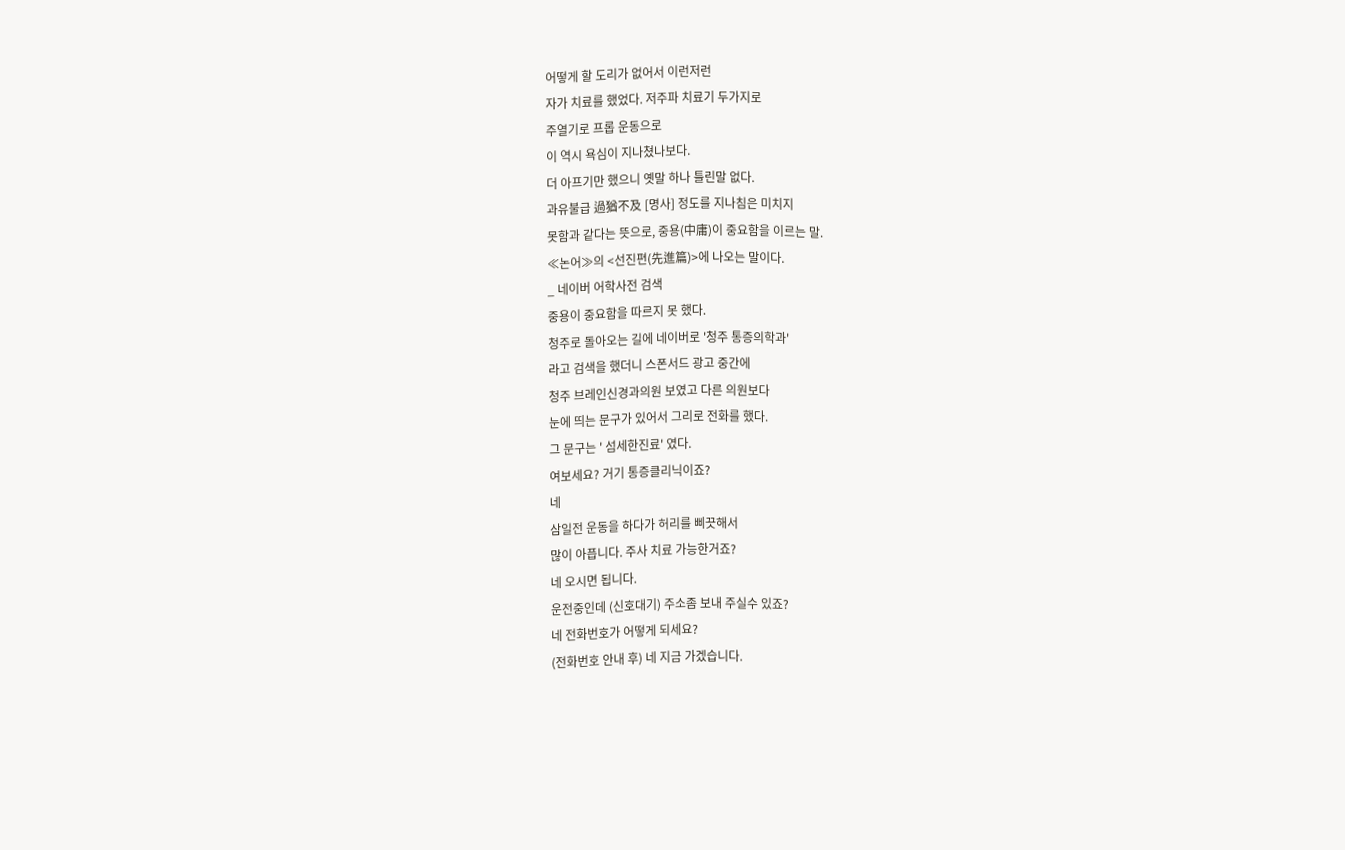어떻게 할 도리가 없어서 이런저런
자가 치료를 했었다. 저주파 치료기 두가지로
주열기로 프롭 운동으로
이 역시 욕심이 지나쳤나보다.
더 아프기만 했으니 옛말 하나 틀린말 없다.
과유불급 過猶不及 [명사] 정도를 지나침은 미치지
못함과 같다는 뜻으로, 중용(中庸)이 중요함을 이르는 말.
≪논어≫의 <선진편(先進篇)>에 나오는 말이다.
_ 네이버 어학사전 검색
중용이 중요함을 따르지 못 했다.
청주로 돌아오는 길에 네이버로 '청주 통증의학과'
라고 검색을 했더니 스폰서드 광고 중간에
청주 브레인신경과의원 보였고 다른 의원보다
눈에 띄는 문구가 있어서 그리로 전화를 했다.
그 문구는 ' 섬세한진료' 였다.
여보세요? 거기 통증클리닉이죠?
네
삼일전 운동을 하다가 허리를 삐끗해서
많이 아픕니다. 주사 치료 가능한거죠?
네 오시면 됩니다.
운전중인데 (신호대기) 주소좀 보내 주실수 있죠?
네 전화번호가 어떻게 되세요?
(전화번호 안내 후) 네 지금 가겠습니다.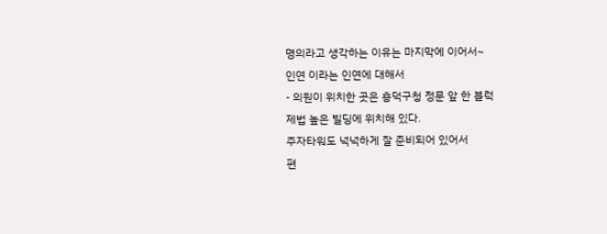명의라고 생각하는 이유는 마지막에 이어서~
인연 이라는 인연에 대해서
- 의원이 위치한 곳은 흥덕구청 정문 앞 한 블럭
제법 높은 빌딩에 위치해 있다.
주자타워도 넉넉하게 잘 준비되어 있어서
편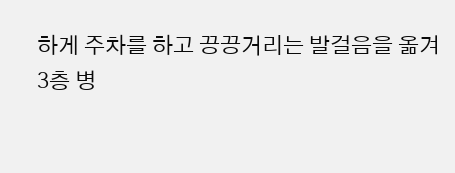하게 주차를 하고 끙끙거리는 발걸음을 옮겨
3층 병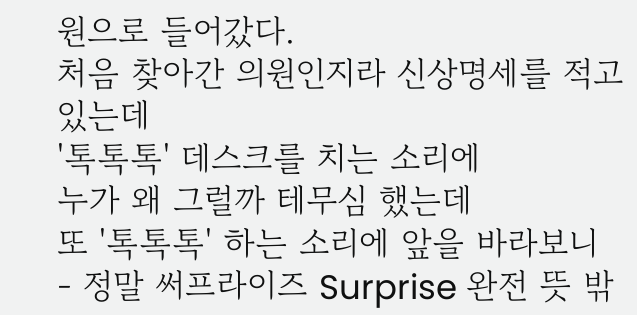원으로 들어갔다.
처음 찾아간 의원인지라 신상명세를 적고 있는데
'톡톡톡' 데스크를 치는 소리에
누가 왜 그럴까 테무심 했는데
또 '톡톡톡' 하는 소리에 앞을 바라보니
- 정말 써프라이즈 Surprise 완전 뜻 밖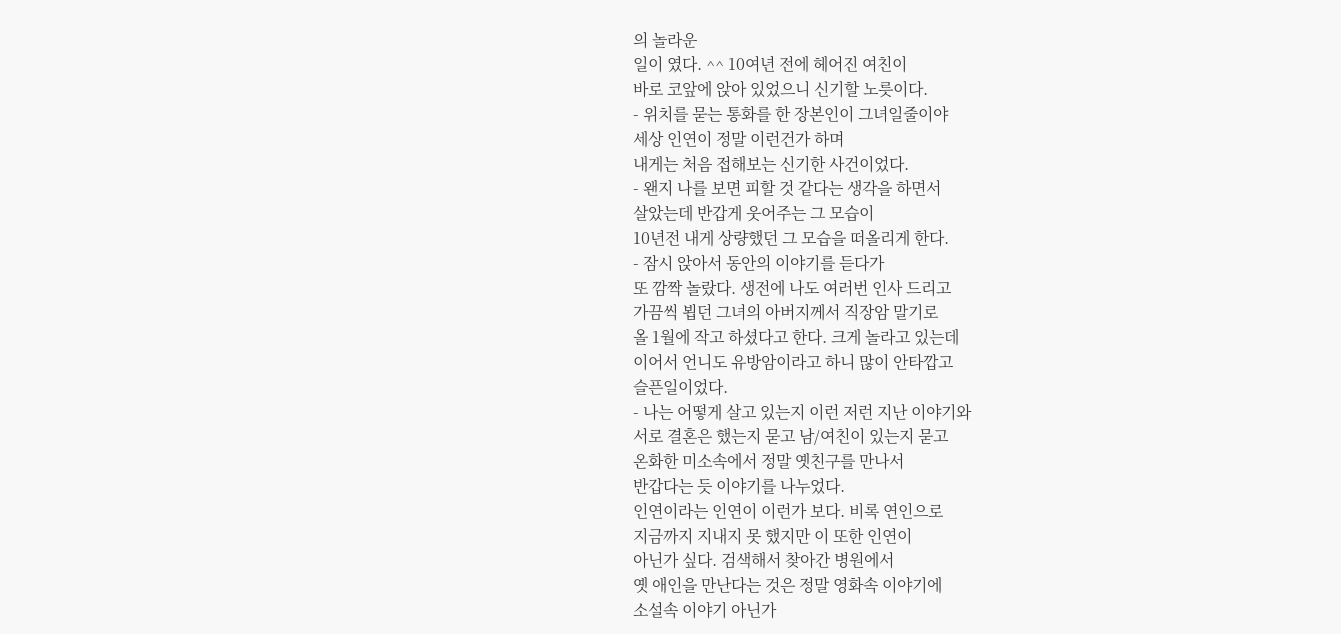의 놀라운
일이 였다. ^^ 10여년 전에 헤어진 여친이
바로 코앞에 앉아 있었으니 신기할 노릇이다.
- 위치를 묻는 통화를 한 장본인이 그녀일줄이야
세상 인연이 정말 이런건가 하며
내게는 처음 접해보는 신기한 사건이었다.
- 왠지 나를 보면 피할 것 같다는 생각을 하면서
살았는데 반갑게 웃어주는 그 모습이
10년전 내게 상량했던 그 모습을 떠올리게 한다.
- 잠시 앉아서 동안의 이야기를 듣다가
또 깜짝 놀랐다. 생전에 나도 여러번 인사 드리고
가끔씩 뵙던 그녀의 아버지께서 직장암 말기로
올 1월에 작고 하셨다고 한다. 크게 놀라고 있는데
이어서 언니도 유방암이라고 하니 많이 안타깝고
슬픈일이었다.
- 나는 어떻게 살고 있는지 이런 저런 지난 이야기와
서로 결혼은 했는지 묻고 남/여친이 있는지 묻고
온화한 미소속에서 정말 옛친구를 만나서
반갑다는 듯 이야기를 나누었다.
인연이라는 인연이 이런가 보다. 비록 연인으로
지금까지 지내지 못 했지만 이 또한 인연이
아닌가 싶다. 검색해서 찾아간 병원에서
옛 애인을 만난다는 것은 정말 영화속 이야기에
소설속 이야기 아닌가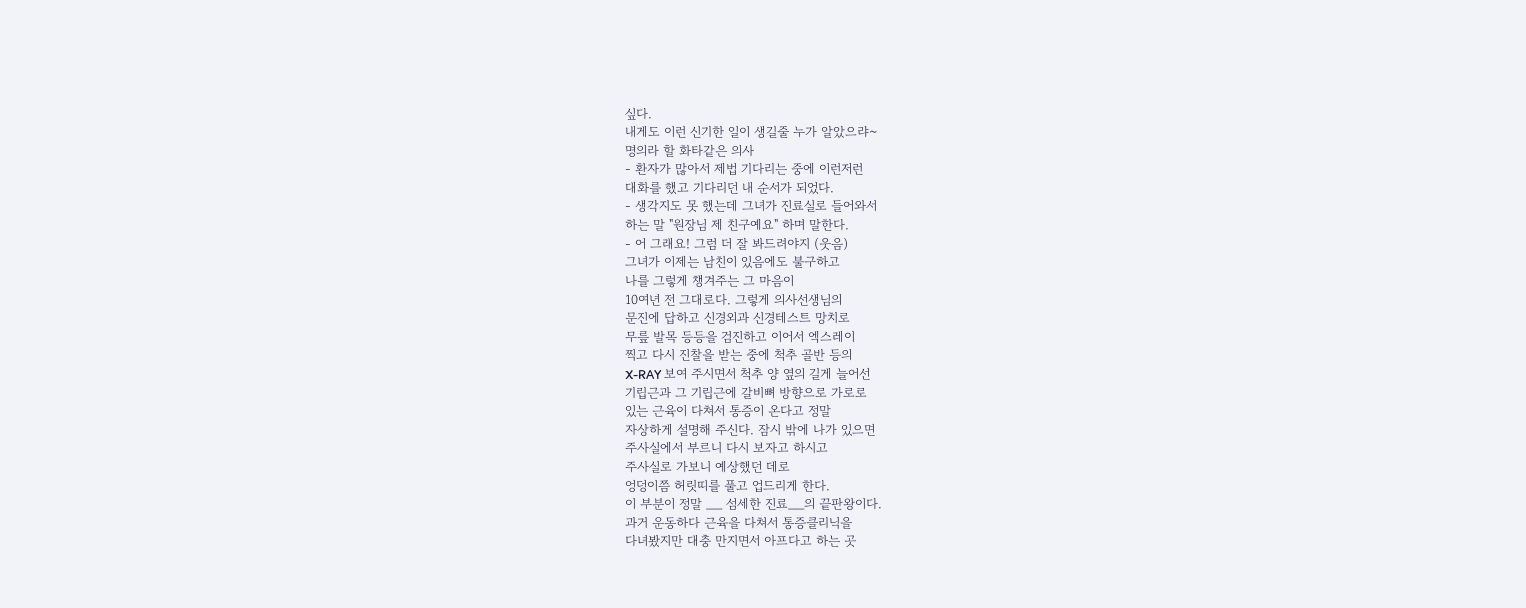싶다.
내게도 이런 신기한 일이 생길줄 누가 알았으랴~
명의라 할 화타같은 의사
- 환자가 많아서 제법 기다리는 중에 이런저런
대화를 했고 기다리던 내 순서가 되었다.
- 생각지도 못 했는데 그녀가 진료실로 들어와서
하는 말 "원장님 제 친구예요" 하며 말한다.
- 어 그래요! 그럼 더 잘 봐드려야지 (웃음)
그녀가 이제는 남친이 있음에도 불구하고
나를 그렇게 챙겨주는 그 마음이
10여년 전 그대로다. 그렇게 의사선생님의
문진에 답하고 신경외과 신경테스트 망치로
무릎 발목 등등을 검진하고 이어서 엑스레이
찍고 다시 진찰을 받는 중에 척추 골반 등의
X-RAY 보여 주시면서 척추 양 옆의 길게 늘어선
기립근과 그 기립근에 갈비뼈 방향으로 가로로
있는 근육이 다쳐서 통증이 온다고 정말
자상하게 설명해 주신다. 잠시 밖에 나가 있으면
주사실에서 부르니 다시 보자고 하시고
주사실로 가보니 예상했던 데로
엉덩이쯤 허릿띠를 풀고 업드리게 한다.
이 부분이 정말 __ 섬세한 진료__의 끝판왕이다.
과거 운동하다 근육을 다쳐서 통증클리닉을
다녀봤지만 대충 만지면서 아프다고 하는 곳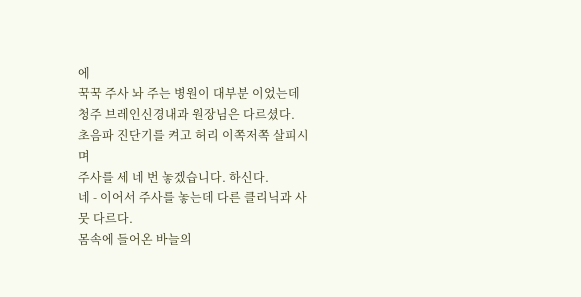에
꾹꾹 주사 놔 주는 병원이 대부분 이었는데
청주 브레인신경내과 원장님은 다르셨다.
초음파 진단기를 켜고 허리 이쪽저쪽 살피시며
주사를 세 네 번 놓겠습니다. 하신다.
네 - 이어서 주사를 놓는데 다른 클리닉과 사뭇 다르다.
몸속에 들어온 바늘의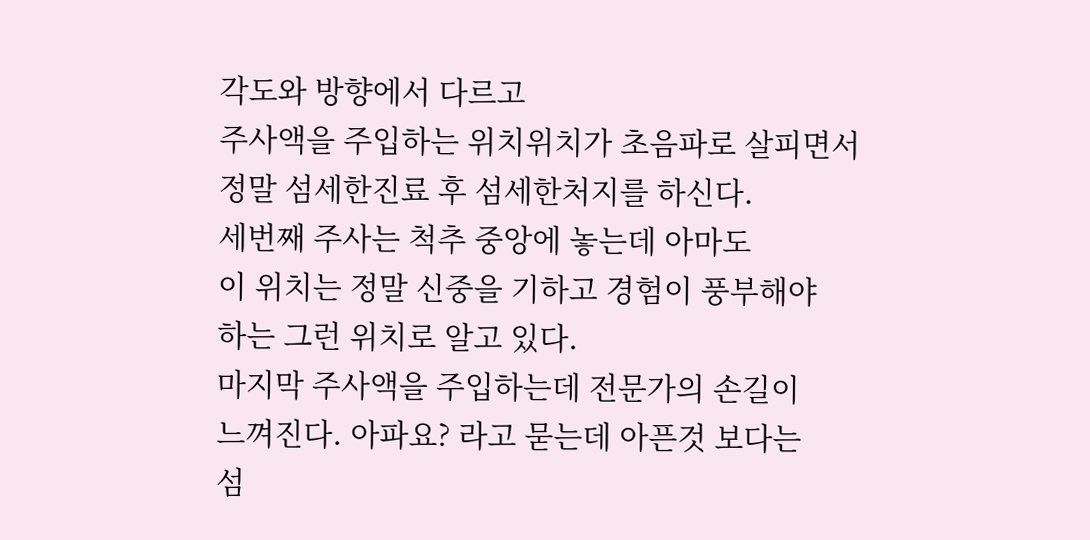각도와 방향에서 다르고
주사액을 주입하는 위치위치가 초음파로 살피면서
정말 섬세한진료 후 섬세한처지를 하신다.
세번째 주사는 척추 중앙에 놓는데 아마도
이 위치는 정말 신중을 기하고 경험이 풍부해야
하는 그런 위치로 알고 있다.
마지막 주사액을 주입하는데 전문가의 손길이
느껴진다. 아파요? 라고 묻는데 아픈것 보다는
섬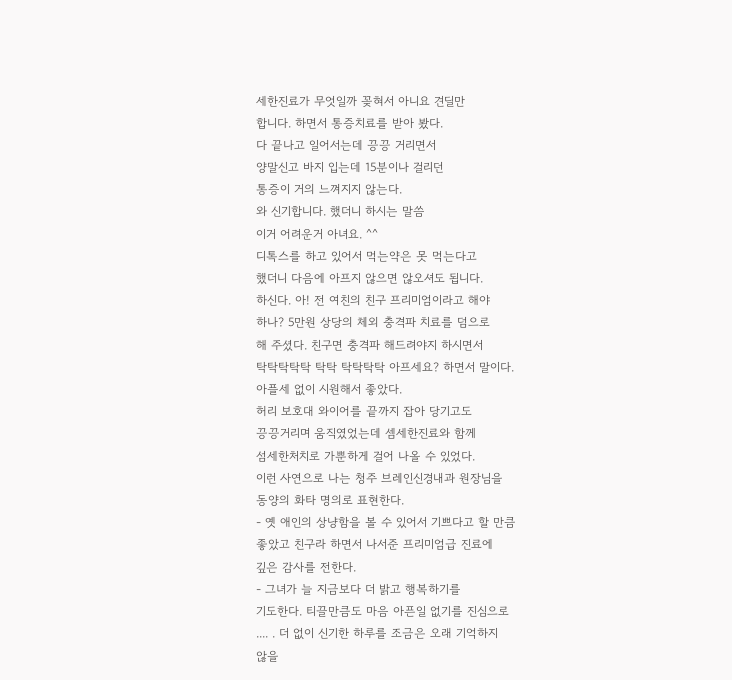세한진료가 무엇일까 꽂혀서 아니요 견딜만
합니다. 하면서 통증치료를 받아 봤다.
다 끝나고 일어서는데 끙끙 거리면서
양말신고 바지 입는데 15분이나 걸리던
통증이 거의 느껴지지 않는다.
와 신기합니다. 했더니 하시는 말씀
이거 어려운거 아녀요. ^^
디톡스를 하고 있어서 먹는약은 못 먹는다고
했더니 다음에 아프지 않으면 않오셔도 됩니다.
하신다. 아! 전 여친의 친구 프리미엄이라고 해야
하나? 5만원 상당의 체외 충격파 치료를 덤으로
해 주셨다. 친구면 충격파 해드려야지 하시면서
탁탁탁탁탁 탁탁 탁탁탁탁 아프세요? 하면서 말이다.
아플세 없이 시원해서 좋았다.
허리 보호대 와이어를 끝까지 잡아 당기고도
끙끙거리며 움직였었는데 셈세한진료와 함께
섬세한처치로 가뿐하게 걸어 나올 수 있었다.
이런 사연으로 나는 청주 브레인신경내과 원장님을
동양의 화타 명의로 표현한다.
- 옛 애인의 상냥함을 볼 수 있어서 기쁘다고 할 만큼
좋았고 친구라 하면서 나서준 프리미엄급 진료에
깊은 감사를 전한다.
- 그녀가 늘 지금보다 더 밝고 행복하기를
기도한다. 티끌만큼도 마음 아픈일 없기를 진심으로
.... . 더 없이 신기한 하루를 조금은 오래 기억하지
않을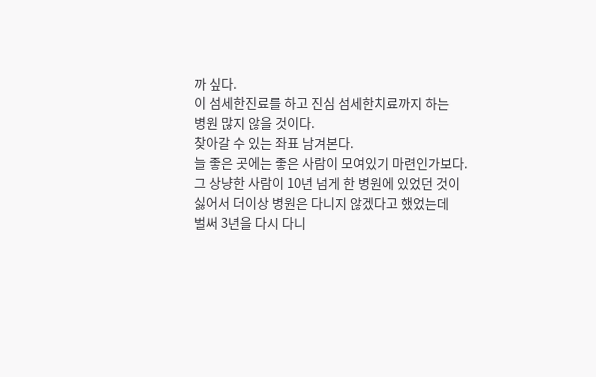까 싶다.
이 섬세한진료를 하고 진심 섬세한치료까지 하는
병원 많지 않을 것이다.
찾아갈 수 있는 좌표 남겨본다.
늘 좋은 곳에는 좋은 사람이 모여있기 마련인가보다.
그 상냥한 사람이 10년 넘게 한 병원에 있었던 것이
싫어서 더이상 병원은 다니지 않겠다고 했었는데
벌써 3년을 다시 다니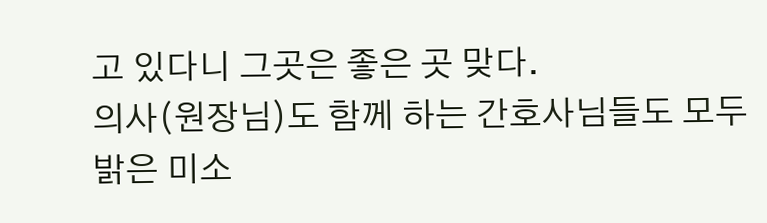고 있다니 그곳은 좋은 곳 맞다.
의사(원장님)도 함께 하는 간호사님들도 모두 밝은 미소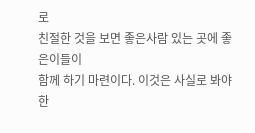로
친절한 것을 보면 좋은사람 있는 곳에 좋은이들이
함께 하기 마련이다. 이것은 사실로 봐야 한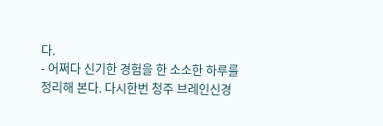다.
- 어쩌다 신기한 경험을 한 소소한 하루를
정리해 본다. 다시한번 청주 브레인신경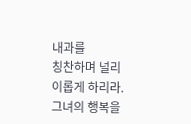내과를
칭찬하며 널리 이롭게 하리라.
그녀의 행복을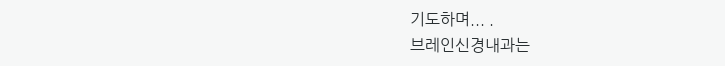기도하며... .
브레인신경내과는